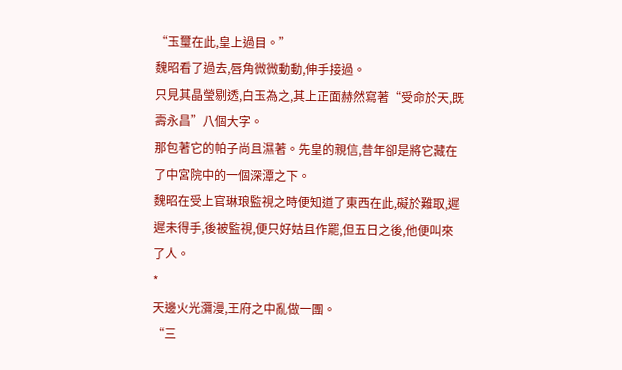“玉璽在此,皇上過目。”
魏昭看了過去,唇角微微動動,伸手接過。
只見其晶瑩剔透,白玉為之,其上正面赫然寫著“受命於天,既壽永昌”八個大字。
那包著它的帕子尚且濕著。先皇的親信,昔年卻是將它藏在了中宮院中的一個深潭之下。
魏昭在受上官琳琅監視之時便知道了東西在此,礙於難取,遲遲未得手,後被監視,便只好姑且作罷,但五日之後,他便叫來了人。
*
天邊火光瀰漫,王府之中亂做一團。
“三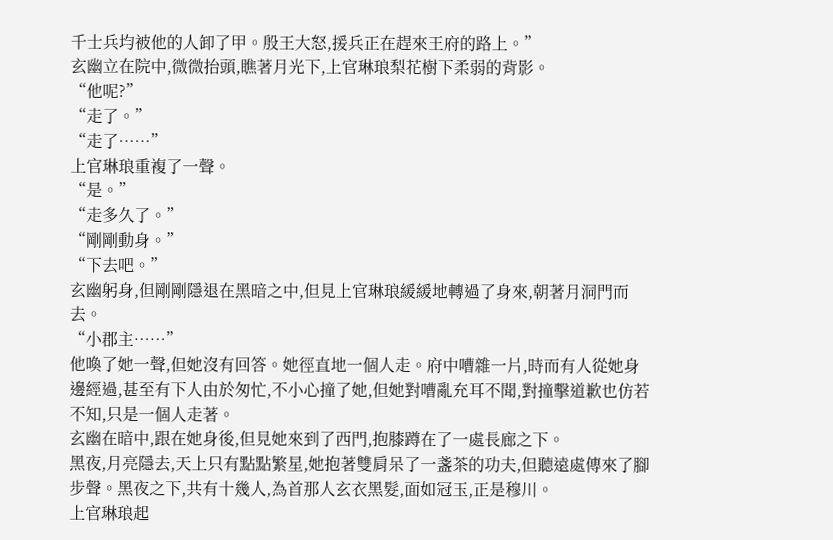千士兵均被他的人卸了甲。殷王大怒,援兵正在趕來王府的路上。”
玄幽立在院中,微微抬頭,瞧著月光下,上官琳琅梨花樹下柔弱的背影。
“他呢?”
“走了。”
“走了……”
上官琳琅重複了一聲。
“是。”
“走多久了。”
“剛剛動身。”
“下去吧。”
玄幽躬身,但剛剛隱退在黑暗之中,但見上官琳琅緩緩地轉過了身來,朝著月洞門而去。
“小郡主……”
他喚了她一聲,但她沒有回答。她徑直地一個人走。府中嘈雜一片,時而有人從她身邊經過,甚至有下人由於匆忙,不小心撞了她,但她對嘈亂充耳不聞,對撞擊道歉也仿若不知,只是一個人走著。
玄幽在暗中,跟在她身後,但見她來到了西門,抱膝蹲在了一處長廊之下。
黑夜,月亮隱去,天上只有點點繁星,她抱著雙肩呆了一盞茶的功夫,但聽遠處傳來了腳步聲。黑夜之下,共有十幾人,為首那人玄衣黑髮,面如冠玉,正是穆川。
上官琳琅起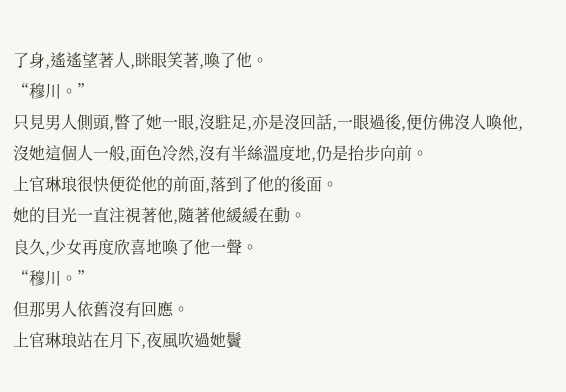了身,遙遙望著人,眯眼笑著,喚了他。
“穆川。”
只見男人側頭,瞥了她一眼,沒駐足,亦是沒回話,一眼過後,便仿佛沒人喚他,沒她這個人一般,面色冷然,沒有半絲溫度地,仍是抬步向前。
上官琳琅很快便從他的前面,落到了他的後面。
她的目光一直注視著他,隨著他緩緩在動。
良久,少女再度欣喜地喚了他一聲。
“穆川。”
但那男人依舊沒有回應。
上官琳琅站在月下,夜風吹過她鬢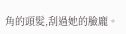角的頭髮,刮過她的臉龐。